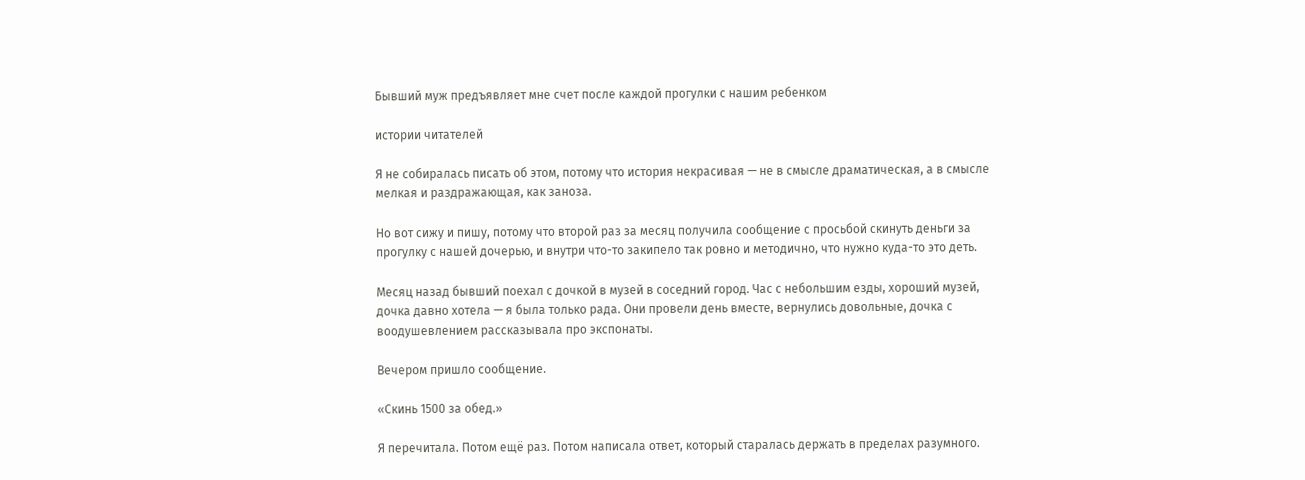Бывший муж предъявляет мне счет после каждой прогулки с нашим ребенком

истории читателей

Я не собиралась писать об этом, потому что история некрасивая — не в смысле драматическая, а в смысле мелкая и раздражающая, как заноза.

Но вот сижу и пишу, потому что второй раз за месяц получила сообщение с просьбой скинуть деньги за прогулку с нашей дочерью, и внутри что-то закипело так ровно и методично, что нужно куда-то это деть.

Месяц назад бывший поехал с дочкой в музей в соседний город. Час с небольшим езды, хороший музей, дочка давно хотела — я была только рада. Они провели день вместе, вернулись довольные, дочка с воодушевлением рассказывала про экспонаты.

Вечером пришло сообщение.

«Скинь 1500 за обед.»

Я перечитала. Потом ещё раз. Потом написала ответ, который старалась держать в пределах разумного.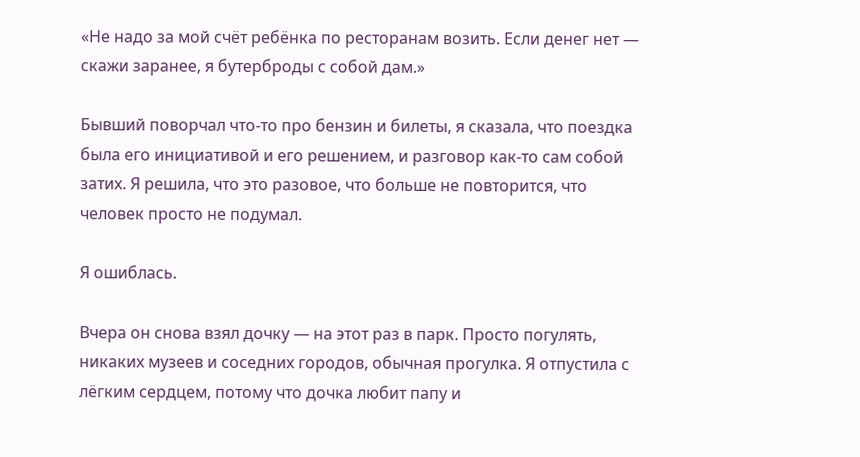«Не надо за мой счёт ребёнка по ресторанам возить. Если денег нет — скажи заранее, я бутерброды с собой дам.»

Бывший поворчал что-то про бензин и билеты, я сказала, что поездка была его инициативой и его решением, и разговор как-то сам собой затих. Я решила, что это разовое, что больше не повторится, что человек просто не подумал.

Я ошиблась.

Вчера он снова взял дочку — на этот раз в парк. Просто погулять, никаких музеев и соседних городов, обычная прогулка. Я отпустила с лёгким сердцем, потому что дочка любит папу и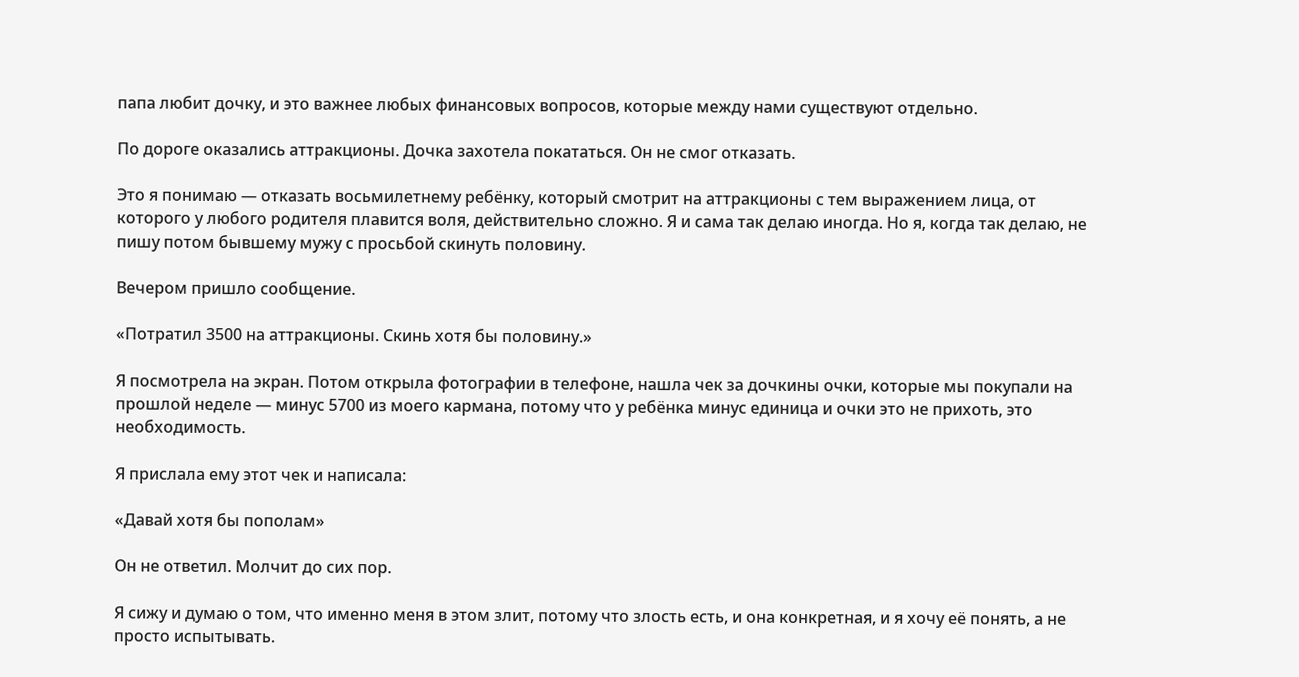папа любит дочку, и это важнее любых финансовых вопросов, которые между нами существуют отдельно.

По дороге оказались аттракционы. Дочка захотела покататься. Он не смог отказать.

Это я понимаю — отказать восьмилетнему ребёнку, который смотрит на аттракционы с тем выражением лица, от которого у любого родителя плавится воля, действительно сложно. Я и сама так делаю иногда. Но я, когда так делаю, не пишу потом бывшему мужу с просьбой скинуть половину.

Вечером пришло сообщение.

«Потратил 3500 на аттракционы. Скинь хотя бы половину.»

Я посмотрела на экран. Потом открыла фотографии в телефоне, нашла чек за дочкины очки, которые мы покупали на прошлой неделе — минус 5700 из моего кармана, потому что у ребёнка минус единица и очки это не прихоть, это необходимость.

Я прислала ему этот чек и написала:

«Давай хотя бы пополам»

Он не ответил. Молчит до сих пор.

Я сижу и думаю о том, что именно меня в этом злит, потому что злость есть, и она конкретная, и я хочу её понять, а не просто испытывать.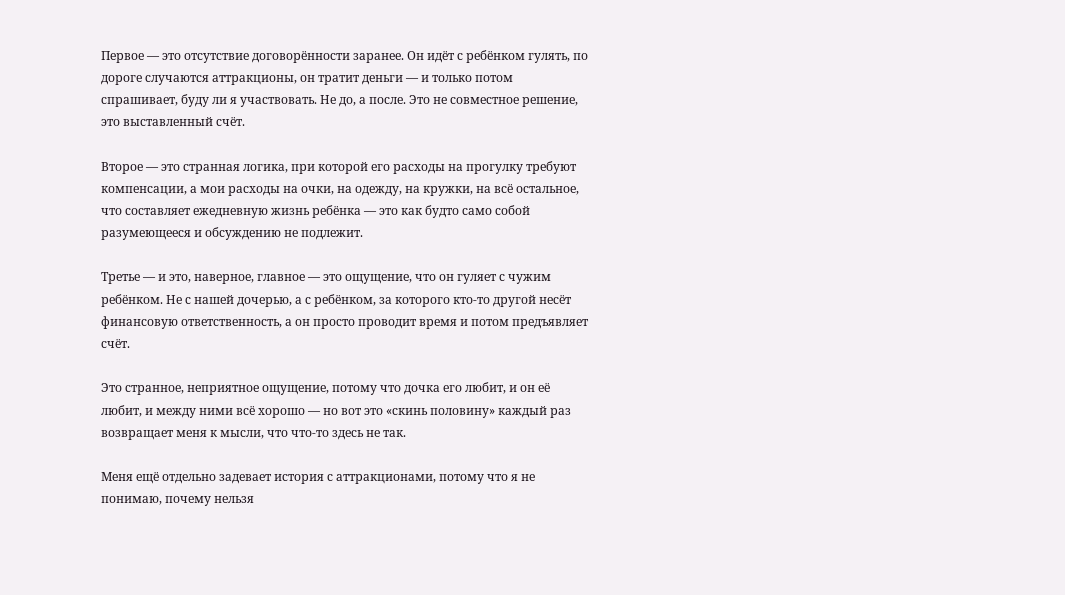Первое — это отсутствие договорённости заранее. Он идёт с ребёнком гулять, по дороге случаются аттракционы, он тратит деньги — и только потом спрашивает, буду ли я участвовать. Не до, а после. Это не совместное решение, это выставленный счёт.

Второе — это странная логика, при которой его расходы на прогулку требуют компенсации, а мои расходы на очки, на одежду, на кружки, на всё остальное, что составляет ежедневную жизнь ребёнка — это как будто само собой разумеющееся и обсуждению не подлежит.

Третье — и это, наверное, главное — это ощущение, что он гуляет с чужим ребёнком. Не с нашей дочерью, а с ребёнком, за которого кто-то другой несёт финансовую ответственность, а он просто проводит время и потом предъявляет счёт.

Это странное, неприятное ощущение, потому что дочка его любит, и он её любит, и между ними всё хорошо — но вот это «скинь половину» каждый раз возвращает меня к мысли, что что-то здесь не так.

Меня ещё отдельно задевает история с аттракционами, потому что я не понимаю, почему нельзя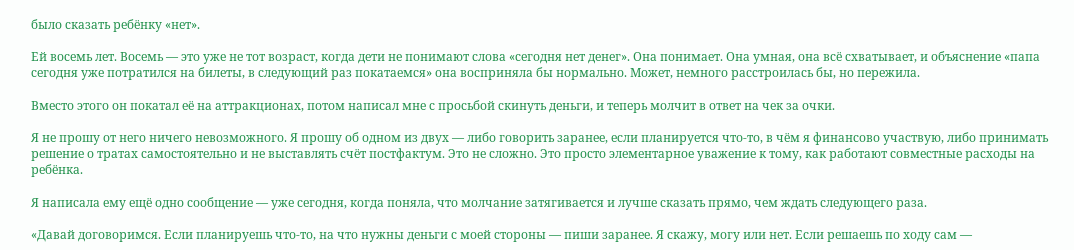было сказать ребёнку «нет».

Ей восемь лет. Восемь — это уже не тот возраст, когда дети не понимают слова «сегодня нет денег». Она понимает. Она умная, она всё схватывает, и объяснение «папа сегодня уже потратился на билеты, в следующий раз покатаемся» она восприняла бы нормально. Может, немного расстроилась бы, но пережила.

Вместо этого он покатал её на аттракционах, потом написал мне с просьбой скинуть деньги, и теперь молчит в ответ на чек за очки.

Я не прошу от него ничего невозможного. Я прошу об одном из двух — либо говорить заранее, если планируется что-то, в чём я финансово участвую, либо принимать решение о тратах самостоятельно и не выставлять счёт постфактум. Это не сложно. Это просто элементарное уважение к тому, как работают совместные расходы на ребёнка.

Я написала ему ещё одно сообщение — уже сегодня, когда поняла, что молчание затягивается и лучше сказать прямо, чем ждать следующего раза.

«Давай договоримся. Если планируешь что-то, на что нужны деньги с моей стороны — пиши заранее. Я скажу, могу или нет. Если решаешь по ходу сам —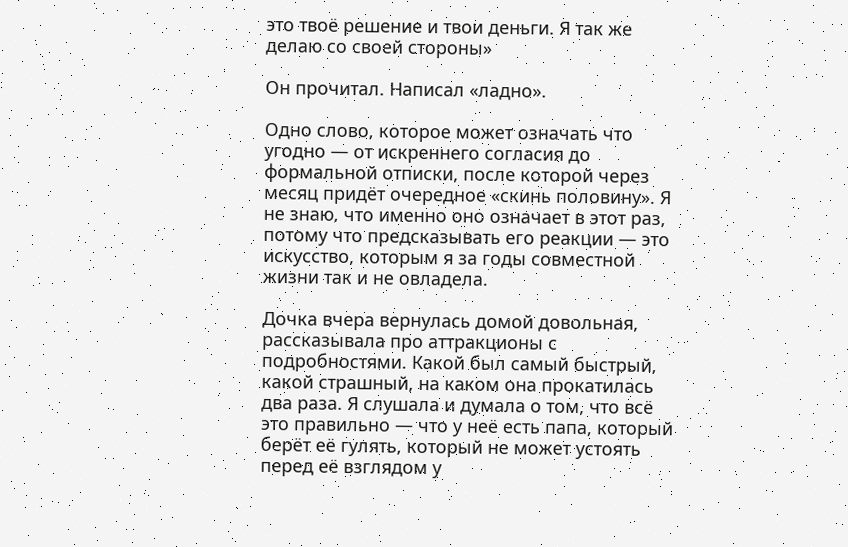это твоё решение и твои деньги. Я так же делаю со своей стороны»

Он прочитал. Написал «ладно».

Одно слово, которое может означать что угодно — от искреннего согласия до формальной отписки, после которой через месяц придёт очередное «скинь половину». Я не знаю, что именно оно означает в этот раз, потому что предсказывать его реакции — это искусство, которым я за годы совместной жизни так и не овладела.

Дочка вчера вернулась домой довольная, рассказывала про аттракционы с подробностями. Какой был самый быстрый, какой страшный, на каком она прокатилась два раза. Я слушала и думала о том, что всё это правильно — что у неё есть папа, который берёт её гулять, который не может устоять перед её взглядом у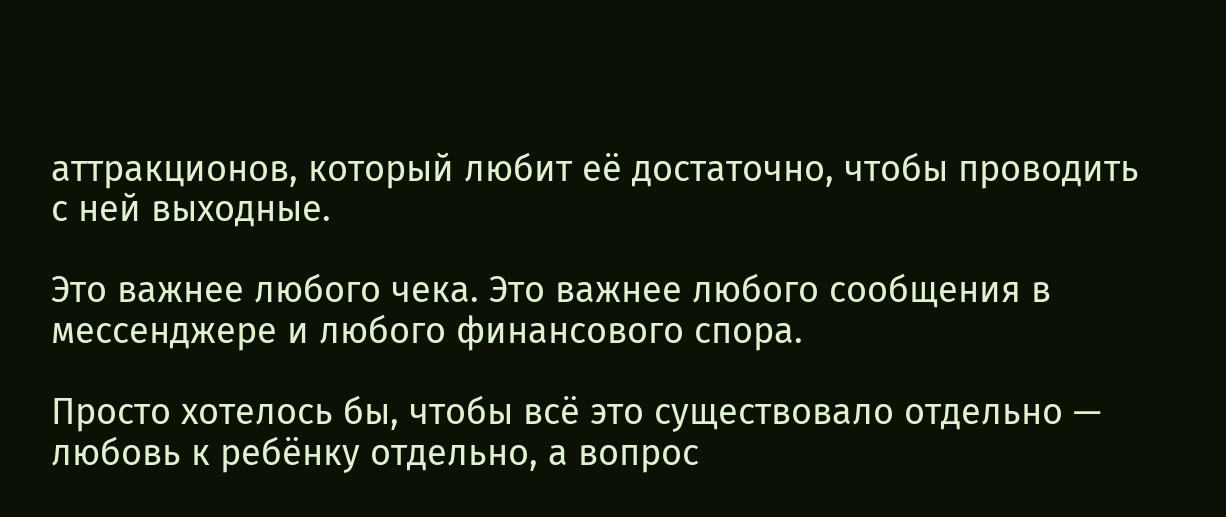аттракционов, который любит её достаточно, чтобы проводить с ней выходные.

Это важнее любого чека. Это важнее любого сообщения в мессенджере и любого финансового спора.

Просто хотелось бы, чтобы всё это существовало отдельно — любовь к ребёнку отдельно, а вопрос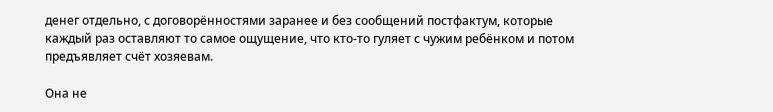денег отдельно, с договорённостями заранее и без сообщений постфактум, которые каждый раз оставляют то самое ощущение, что кто-то гуляет с чужим ребёнком и потом предъявляет счёт хозяевам.

Она не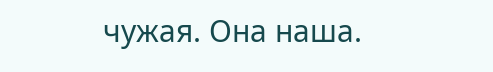чужая. Она наша.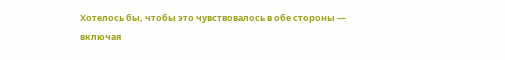Хотелось бы, чтобы это чувствовалось в обе стороны — включая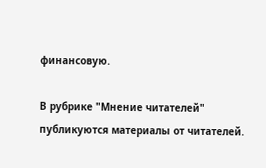финансовую.

В рубрике "Мнение читателей" публикуются материалы от читателей.